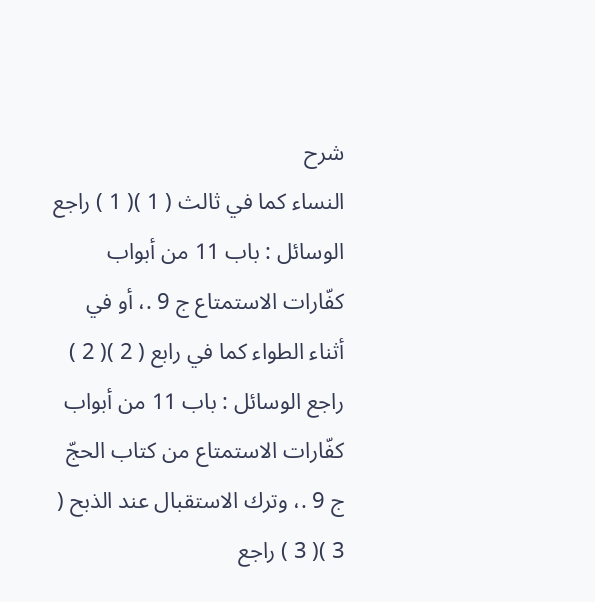شرح
النساء كما في ثالث ( 1 )( 1 ) راجع الوسائل : باب 11 من أبواب كفّارات الاستمتاع ج 9 .، أو في أثناء الطواء كما في رابع ( 2 )( 2 ) راجع الوسائل : باب 11 من أبواب كفّارات الاستمتاع من كتاب الحجّ ج 9 .، وترك الاستقبال عند الذبح ( 3 )( 3 ) راجع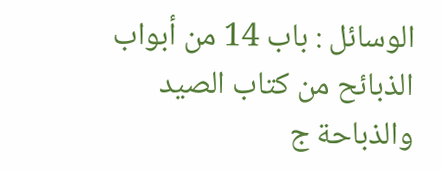الوسائل : باب 14 من أبواب الذبائح من كتاب الصيد والذباحة ج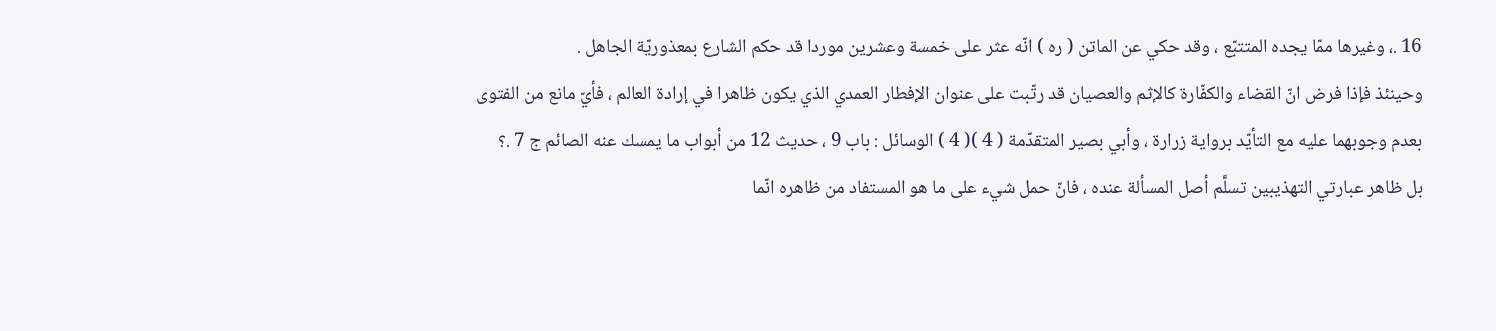16 .، وغيرها ممّا يجده المتتبّع ، وقد حكي عن الماتن ( ره ) انّه عثر على خمسة وعشرين موردا قد حكم الشارع بمعذوريّة الجاهل .
وحينئذ فإذا فرض انّ القضاء والكفّارة كالإثم والعصيان قد رتّبت على عنوان الإفطار العمدي الذي يكون ظاهرا في إرادة العالم ، فأيّ مانع من الفتوى بعدم وجوبهما عليه مع التأيّد برواية زرارة ، وأبي بصير المتقدّمة ( 4 )( 4 ) الوسائل : باب 9 ، حديث 12 من أبواب ما يمسك عنه الصائم ج 7 .؟
بل ظاهر عبارتي التهذيبين تسلَّم أصل المسألة عنده ، فانّ حمل شيء على ما هو المستفاد من ظاهره انّما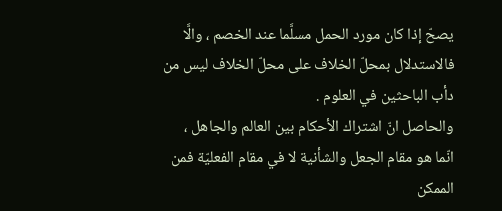يصحّ إذا كان مورد الحمل مسلَّما عند الخصم ، والَّا فالاستدلال بمحلّ الخلاف على محلّ الخلاف ليس من دأب الباحثين في العلوم .
والحاصل انّ اشتراك الأحكام بين العالم والجاهل ، انّما هو مقام الجعل والشأنية لا في مقام الفعليّة فمن الممكن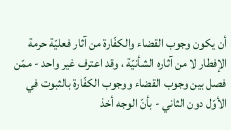أن يكون وجوب القضاء والكفّارة من آثار فعليّة حرمة الإفطار لا من آثاره الشأنيّة ، وقد اعترف غير واحد - ممّن فصل بين وجوب القضاء ووجوب الكفّارة بالثبوت في الأوّل دون الثاني - بأنّ الوجه أخذ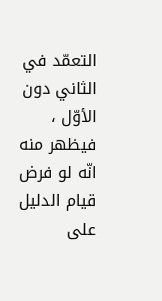التعمّد في الثاني دون الأوّل ، فيظهر منه انّه لو فرض قيام الدليل على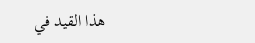هذا القيد في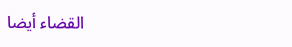القضاء أيضا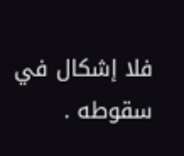فلا إشكال في سقوطه .